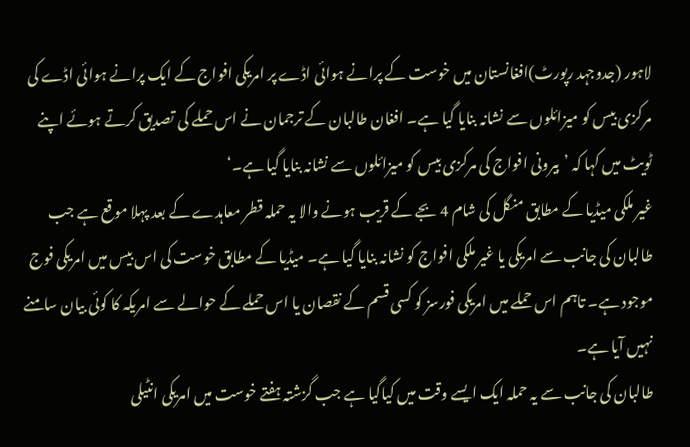لاہور (جدوجہد رپورٹ)افغانستان میں خوست کے پرانے ہوائی اڈے پر امریکی افواج کے ایک پرانے ہوائی اڈے کی مرکزی بیس کو میزائلوں سے نشانہ بنایا گیا ہے۔ افغان طالبان کے ترجمان نے اس حملے کی تصدیق کرتے ہوئے اپنے ٹویٹ میں کہا کہ ’بیرونی افواج کی مرکزی بیس کو میزائلوں سے نشانہ بنایا گیا ہے۔‘
غیر ملکی میڈیا کے مطابق منگل کی شام 4 بجے کے قریب ہونے والا یہ حملہ قطر معاہدے کے بعد پہلا موقع ہے جب طالبان کی جانب سے امریکی یا غیر ملکی افواج کو نشانہ بنایا گیا ہے۔ میڈیا کے مطابق خوست کی اس بیس میں امریکی فوج موجود ہے۔ تاہم اس حملے میں امریکی فورسز کو کسی قسم کے نقصان یا اس حملے کے حوالے سے امریکہ کا کوئی بیان سامنے نہیں آیا ہے۔
طالبان کی جانب سے یہ حملہ ایک ایسے وقت میں کیاگیا ہے جب گزشتہ ہفتے خوست میں امریکی انٹیلی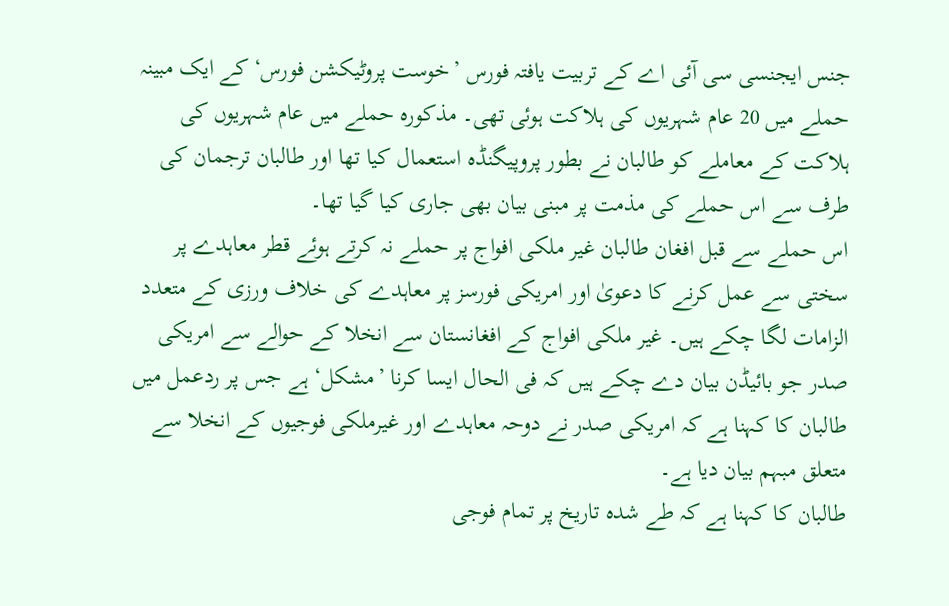جنس ایجنسی سی آئی اے کے تربیت یافتہ فورس ’خوست پروٹیکشن فورس‘ کے ایک مبینہ حملے میں 20 عام شہریوں کی ہلاکت ہوئی تھی۔ مذکورہ حملے میں عام شہریوں کی ہلاکت کے معاملے کو طالبان نے بطور پروپیگنڈہ استعمال کیا تھا اور طالبان ترجمان کی طرف سے اس حملے کی مذمت پر مبنی بیان بھی جاری کیا گیا تھا۔
اس حملے سے قبل افغان طالبان غیر ملکی افواج پر حملے نہ کرتے ہوئے قطر معاہدے پر سختی سے عمل کرنے کا دعویٰ اور امریکی فورسز پر معاہدے کی خلاف ورزی کے متعدد الزامات لگا چکے ہیں۔ غیر ملکی افواج کے افغانستان سے انخلا کے حوالے سے امریکی صدر جو بائیڈن بیان دے چکے ہیں کہ فی الحال ایسا کرنا ’مشکل‘ ہے جس پر ردعمل میں طالبان کا کہنا ہے کہ امریکی صدر نے دوحہ معاہدے اور غیرملکی فوجیوں کے انخلا سے متعلق مبہم بیان دیا ہے۔
طالبان کا کہنا ہے کہ طے شدہ تاریخ پر تمام فوجی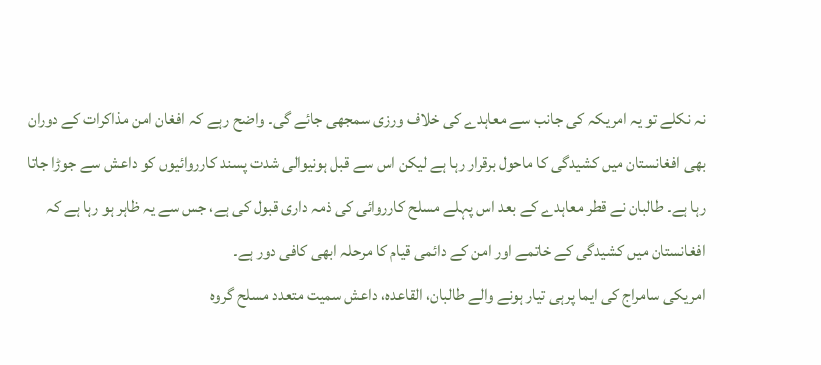نہ نکلے تو یہ امریکہ کی جانب سے معاہدے کی خلاف ورزی سمجھی جائے گی۔ واضح رہے کہ افغان امن مذاکرات کے دوران بھی افغانستان میں کشیدگی کا ماحول برقرار رہا ہے لیکن اس سے قبل ہونیوالی شدت پسند کارروائیوں کو داعش سے جوڑا جاتا رہا ہے۔ طالبان نے قطر معاہدے کے بعد اس پہلے مسلح کارروائی کی ذمہ داری قبول کی ہے، جس سے یہ ظاہر ہو رہا ہے کہ افغانستان میں کشیدگی کے خاتمے اور امن کے دائمی قیام کا مرحلہ ابھی کافی دور ہے۔
امریکی سامراج کی ایما پرہی تیار ہونے والے طالبان، القاعدہ، داعش سمیت متعدد مسلح گروہ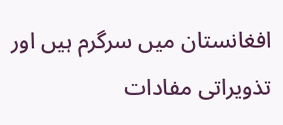افغانستان میں سرگرم ہیں اور تذویراتی مفادات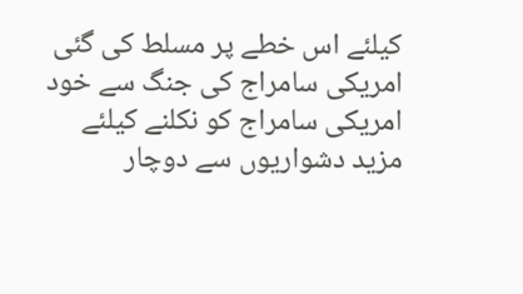کیلئے اس خطے پر مسلط کی گئی امریکی سامراج کی جنگ سے خود امریکی سامراج کو نکلنے کیلئے مزید دشواریوں سے دوچار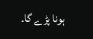ہونا پڑے گا۔